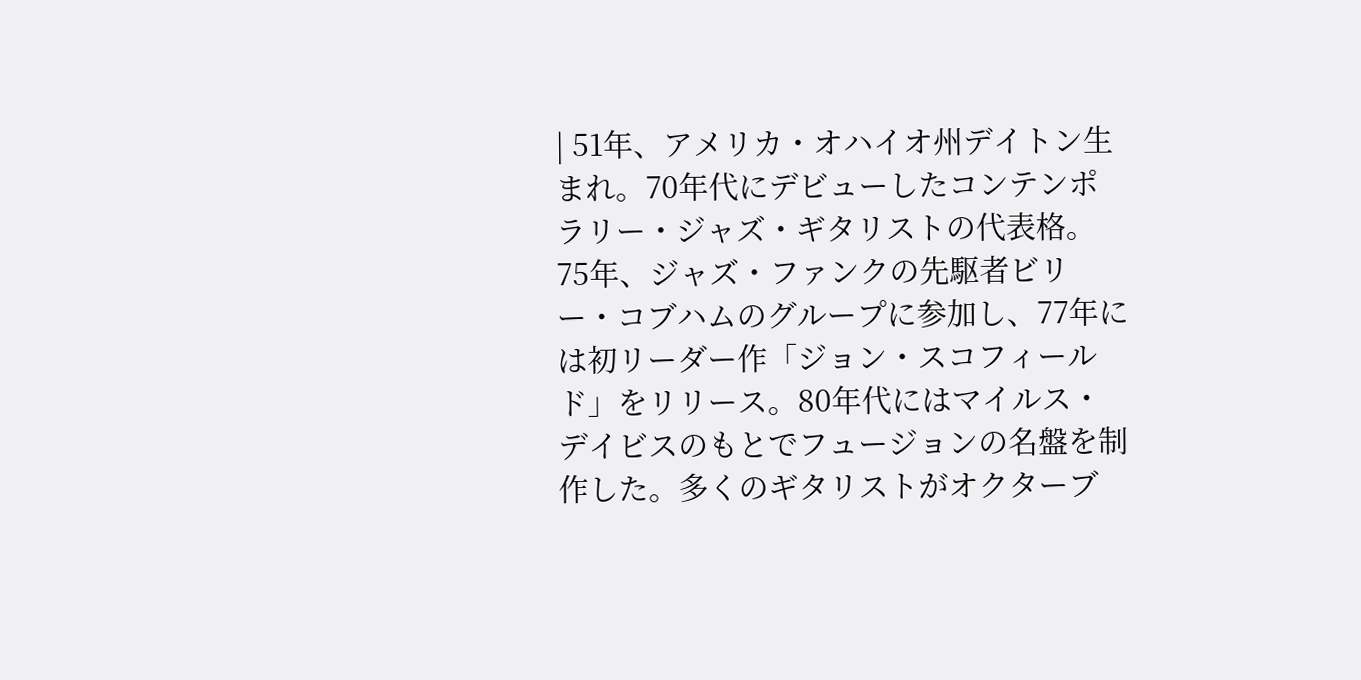| 51年、アメリカ・オハイオ州デイトン生まれ。70年代にデビューしたコンテンポラリー・ジャズ・ギタリストの代表格。75年、ジャズ・ファンクの先駆者ビリー・コブハムのグループに参加し、77年には初リーダー作「ジョン・スコフィールド」をリリース。80年代にはマイルス・デイビスのもとでフュージョンの名盤を制作した。多くのギタリストがオクターブ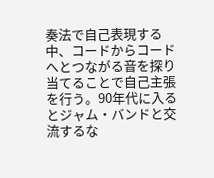奏法で自己表現する中、コードからコードへとつながる音を探り当てることで自己主張を行う。90年代に入るとジャム・バンドと交流するな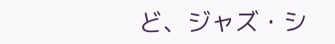ど、ジャズ・シ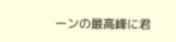ーンの最高峰に君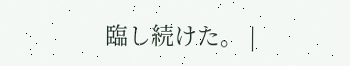臨し続けた。 |